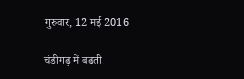गुरुवार, 12 मई 2016

चंडीगढ़ में बढती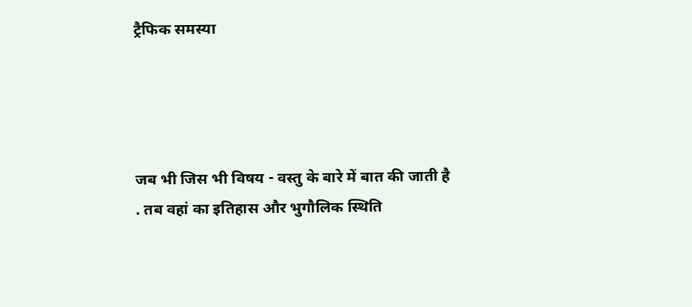ट्रैफिक समस्या




जब भी जिस भी विषय - वस्तु के बारे में बात की जाती है . तब वहां का इतिहास और भुगौलिक स्थिति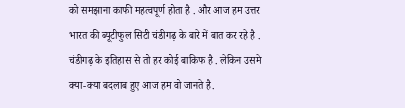को समझाना काफी महत्वपूर्ण होता है . और आज हम उत्तर भारत की ब्यूटीफुल सिटी चंडीगढ़ के बारे में बात कर रहे है . चंडीगढ़ के इतिहास से तो हर कोई बाकिफ है . लेकिन उसमे क्या-क्या बदलाब हुए आज हम वो जानते है.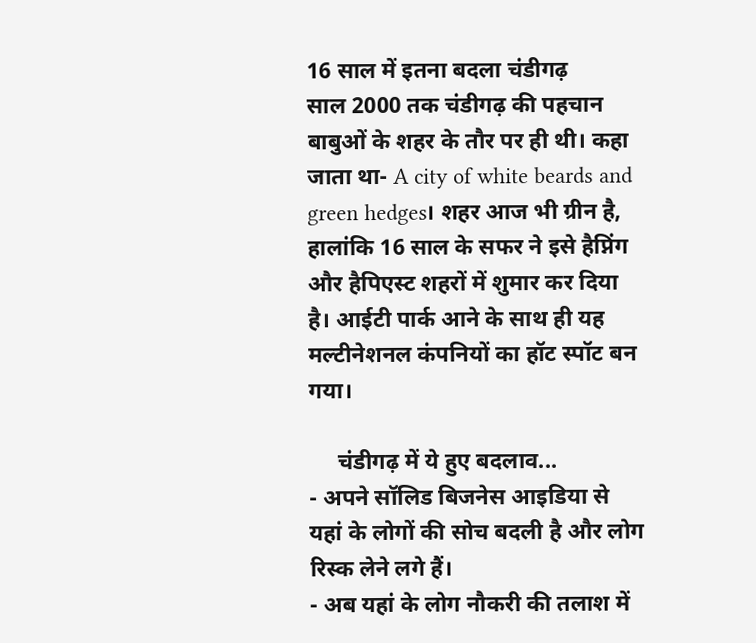16 साल में इतना बदला चंडीगढ़
साल 2000 तक चंडीगढ़ की पहचान बाबुओं के शहर के तौर पर ही थी। कहा जाता था- A city of white beards and green hedges। शहर आज भी ग्रीन है, हालांकि 16 साल के सफर ने इसे हैप्निंग और हैपिएस्ट शहरों में शुमार कर दिया है। आईटी पार्क आने के साथ ही यह मल्टीनेशनल कंपनियों का हॉट स्पॉट बन गया।

     चंडीगढ़ में ये हुए बदलाव...
- अपने सॉलिड बिजनेस आइडिया से यहां के लोगों की सोच बदली है और लोग रिस्क लेने लगे हैं।
- अब यहां के लोग नौकरी की तलाश में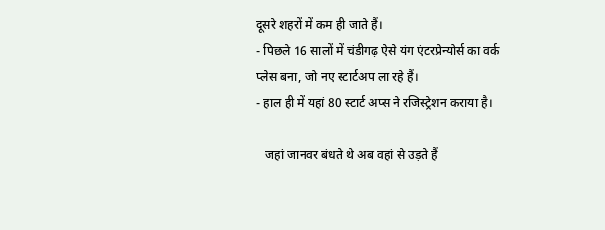दूसरे शहरों में कम ही जाते हैं।
- पिछले 16 सालों में चंडीगढ़ ऐसे यंग एंटरप्रेन्योर्स का वर्क प्लेस बना, जो नए स्टार्टअप ला रहे हैं।
- हाल ही में यहां 80 स्टार्ट अप्स ने रजिस्ट्रेशन कराया है।

   जहां जानवर बंधते थे अब वहां से उड़ते हैं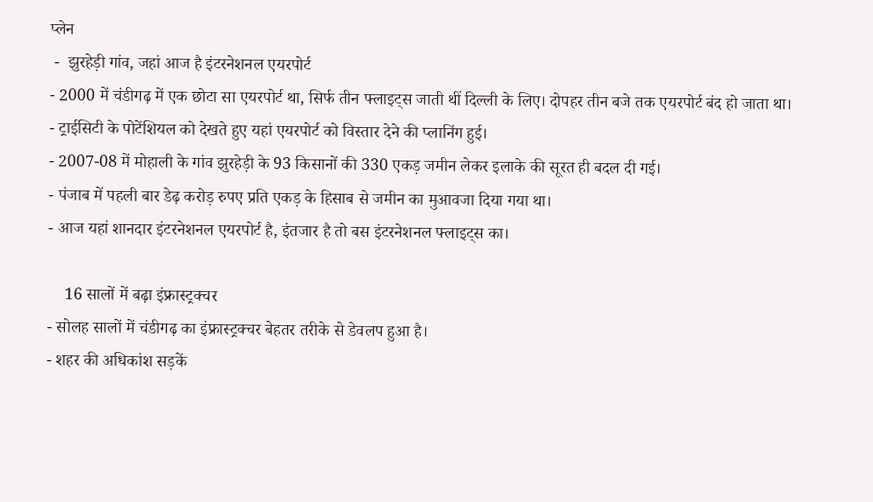प्लेन
 -  झुरहेड़ी गांव, जहां आज है इंटरनेशनल एयरपोर्ट
- 2000 में चंडीगढ़ में एक छोटा सा एयरपोर्ट था, सिर्फ तीन फ्लाइट्स जाती थीं दिल्ली के लिए। दोपहर तीन बजे तक एयरपोर्ट बंद हो जाता था।
- ट्राईसिटी के पोटेंशियल को देखते हुए यहां एयरपोर्ट को विस्तार देने की प्लानिंग हुई।
- 2007-08 में मोहाली के गांव झुरहेड़ी के 93 किसानों की 330 एकड़ जमीन लेकर इलाके की सूरत ही बदल दी गई।
- पंजाब में पहली बार डेढ़ करोड़ रुपए प्रति एकड़ के हिसाब से जमीन का मुआवजा दिया गया था।
- आज यहां शानदार इंटरनेशनल एयरपोर्ट है, इंतजार है तो बस इंटरनेशनल फ्लाइट्स का।

    16 सालों में बढ़ा इंफ्रास्ट्रक्चर
- सोलह सालों में चंडीगढ़ का इंफ्रास्ट्रक्चर बेहतर तरीके से डेवलप हुआ है।
- शहर की अधिकांश सड़कें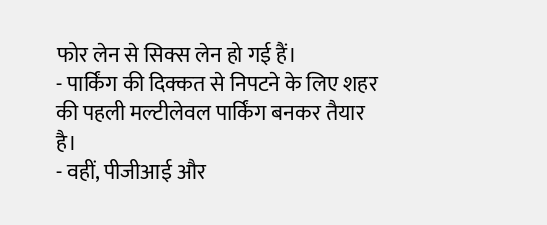फोर लेन से सिक्स लेन हो गई हैं।
- पार्किंग की दिक्कत से निपटने के लिए शहर की पहली मल्टीलेवल पार्किंग बनकर तैयार है।
- वहीं, पीजीआई और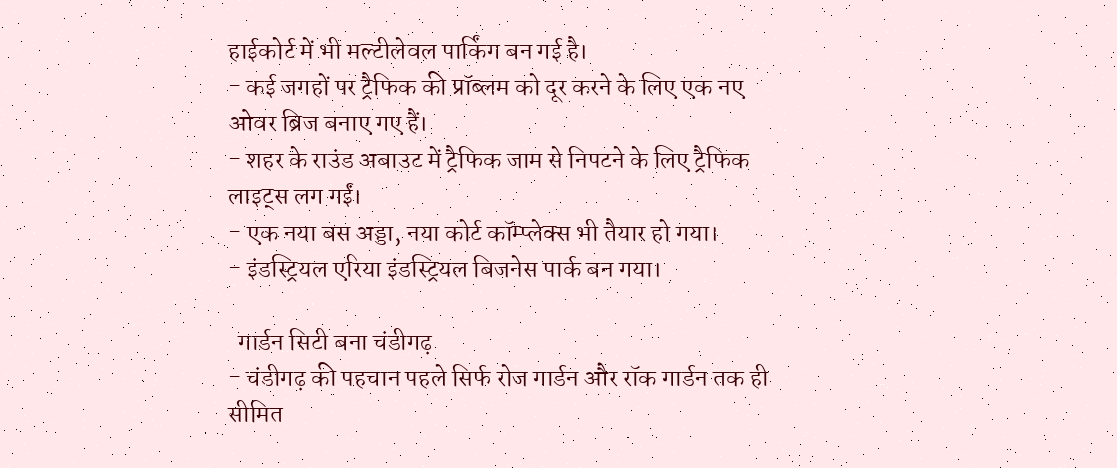हाईकोर्ट में भी मल्टीलेवल पार्किंग बन गई है।
- कई जगहों पर ट्रैफिक की प्रॉब्लम को दूर करने के लिए एक नए ओवर ब्रिज बनाए गए हैं।
- शहर के राउंड अबाउट में ट्रैफिक जाम से निपटने के लिए ट्रैफिक लाइट्स लग गईं।
- एक नया बस अड्डा, नया कोर्ट कॉम्प्लेक्स भी तैयार हो गया।
- इंडस्ट्रियल एरिया इंडस्ट्रियल बिजनेस पार्क बन गया।

  गार्डन सिटी बना चंडीगढ़
- चंडीगढ़ की पहचान पहले सिर्फ रोज गार्डन और रॉक गार्डन तक ही सीमित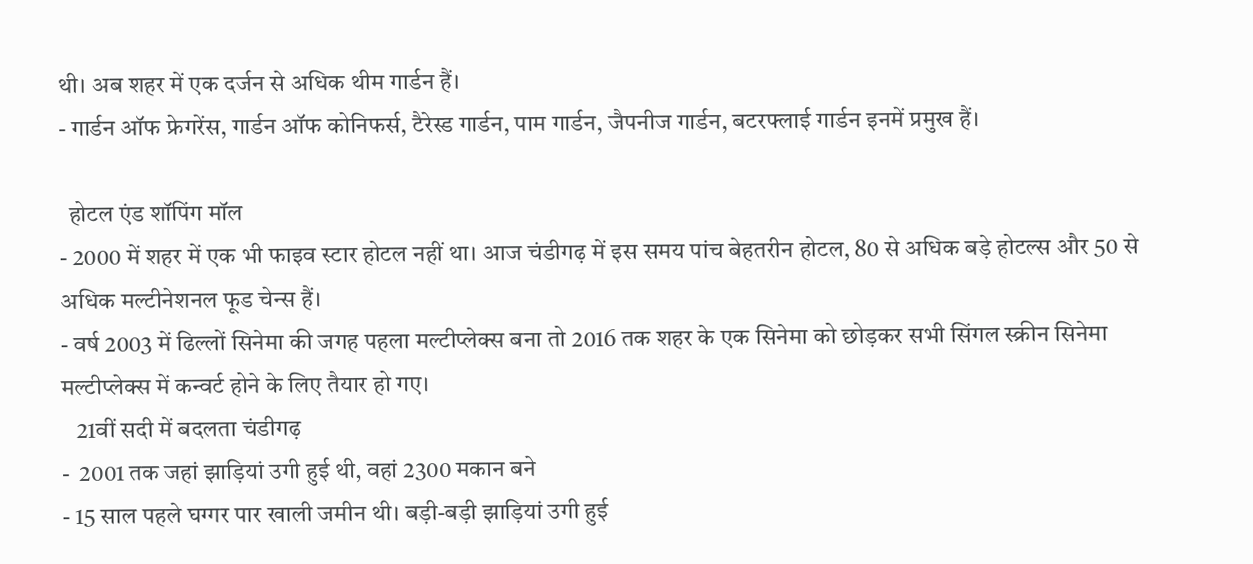थी। अब शहर में एक दर्जन से अधिक थीम गार्डन हैं।
- गार्डन ऑफ फ्रेगरेंस, गार्डन ऑफ कोनिफर्स, टैरेस्ड गार्डन, पाम गार्डन, जैपनीज गार्डन, बटरफ्लाई गार्डन इनमें प्रमुख हैं।

  होटल एंड शॉपिंग मॉल
- 2000 में शहर में एक भी फाइव स्टार होटल नहीं था। आज चंडीगढ़ में इस समय पांच बेहतरीन होटल, 80 से अधिक बड़े होटल्स और 50 से अधिक मल्टीनेशनल फूड चेन्स हैं।
- वर्ष 2003 में ढिल्लों सिनेमा की जगह पहला मल्टीप्लेक्स बना तो 2016 तक शहर के एक सिनेमा को छोड़कर सभी सिंगल स्क्रीन सिनेमा मल्टीप्लेक्स में कन्वर्ट होने के लिए तैयार हो गए।
   21वीं सदी में बदलता चंडीगढ़
-  2001 तक जहां झाड़ियां उगी हुई थी, वहां 2300 मकान बने
- 15 साल पहले घग्गर पार खाली जमीन थी। बड़ी-बड़ी झाड़ियां उगी हुई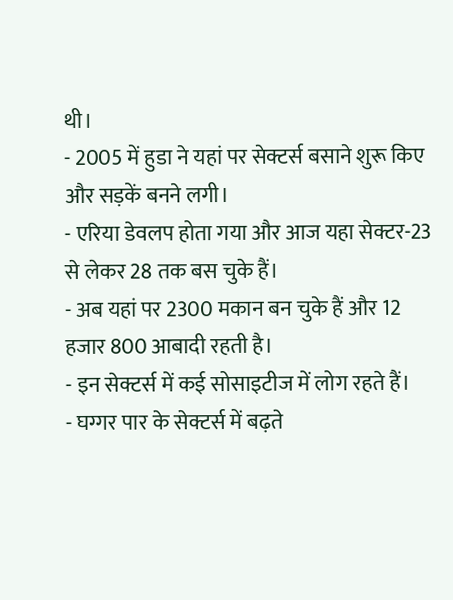थी।
- 2005 में हुडा ने यहां पर सेक्टर्स बसाने शुरू किए और सड़कें बनने लगी।
- एरिया डेवलप होता गया और आज यहा सेक्टर-23 से लेकर 28 तक बस चुके हैं।
- अब यहां पर 2300 मकान बन चुके हैं और 12 हजार 800 आबादी रहती है।
- इन सेक्टर्स में कई सोसाइटीज में लोग रहते हैं।
- घग्गर पार के सेक्टर्स में बढ़ते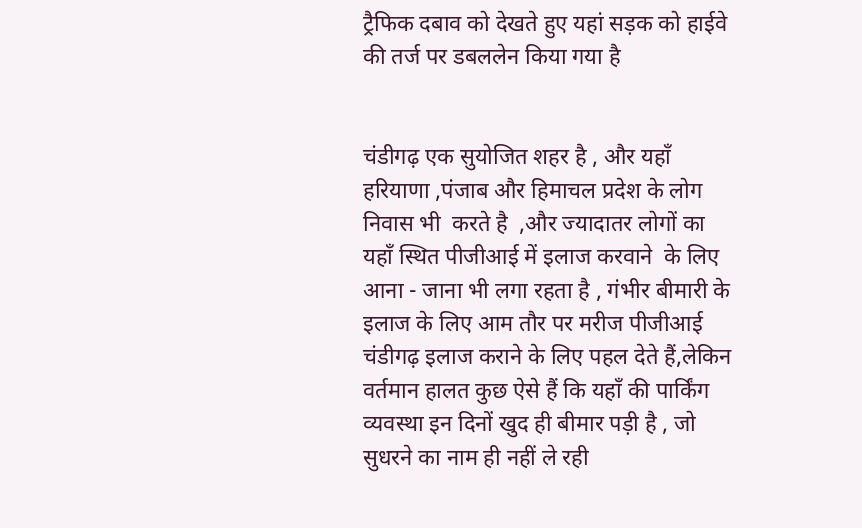ट्रैफिक दबाव को देखते हुए यहां सड़क को हाईवे की तर्ज पर डबललेन किया गया है


चंडीगढ़ एक सुयोजित शहर है , और यहाँ हरियाणा ,पंजाब और हिमाचल प्रदेश के लोग निवास भी  करते है  ,और ज्यादातर लोगों का यहाँ स्थित पीजीआई में इलाज करवाने  के लिए आना - जाना भी लगा रहता है , गंभीर बीमारी के इलाज के लिए आम तौर पर मरीज पीजीआई चंडीगढ़ इलाज कराने के लिए पहल देते हैं,लेकिन वर्तमान हालत कुछ ऐसे हैं कि यहाँ की पार्किंग व्यवस्था इन दिनों खुद ही बीमार पड़ी है , जो सुधरने का नाम ही नहीं ले रही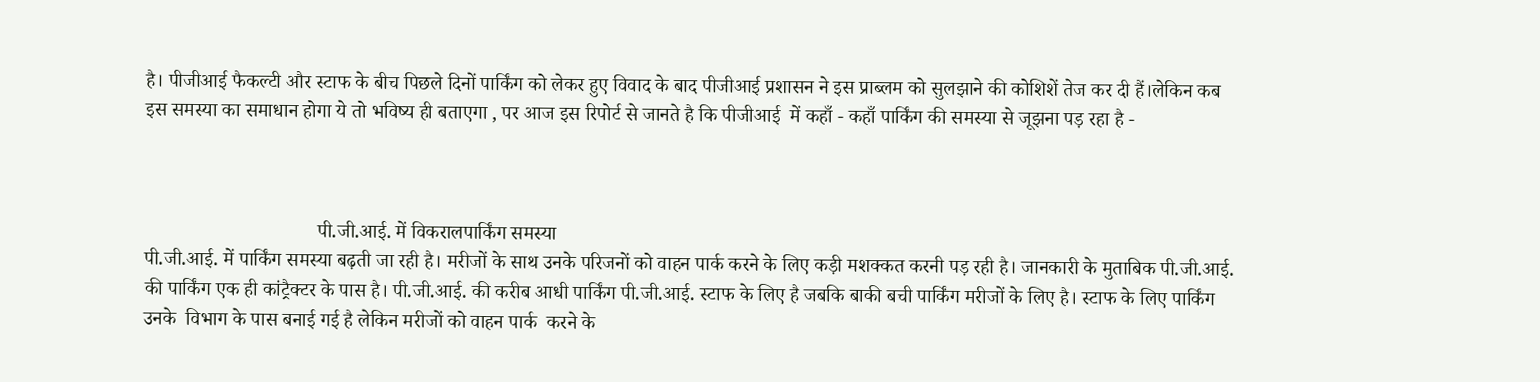है। पीजीआई फैकल्टी और स्टाफ के बीच पिछले दिनों पार्किंग को लेकर हुए विवाद के बाद पीजीआई प्रशासन ने इस प्राब्लम को सुलझाने की कोशिशें तेज कर दी हैं।लेकिन कब इस समस्या का समाधान होगा ये तो भविष्य ही बताएगा , पर आज इस रिपोर्ट से जानते है कि पीजीआई  में कहाँ - कहाँ पार्किंग की समस्या से जूझना पड़ रहा है -



                                   पी.जी.आई. में विकरालपार्किंग समस्या
पी.जी.आई. में पार्किंग समस्या बढ़ती जा रही है। मरीजों के साथ उनके परिजनों को वाहन पार्क करने के लिए कड़ी मशक्कत करनी पड़ रही है। जानकारी के मुताबिक पी.जी.आई. की पार्किंग एक ही कांट्रैक्टर के पास है। पी.जी.आई. की करीब आधी पार्किंग पी.जी.आई. स्टाफ के लिए है जबकि बाकी बची पार्किंग मरीजों के लिए है। स्टाफ के लिए पार्किंग उनके  विभाग के पास बनाई गई है लेकिन मरीजों को वाहन पार्क  करने के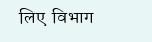लिए  विभाग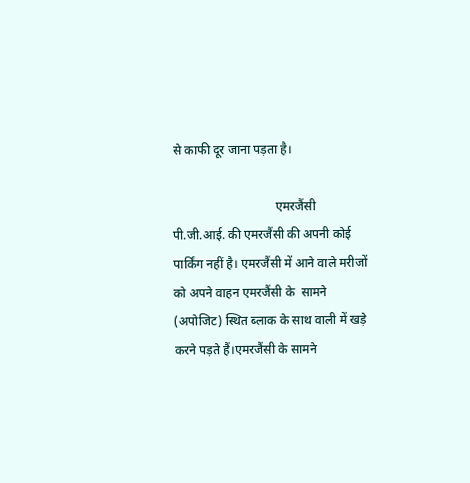से काफी दूर जाना पड़ता है।

                                 एमरजैंसी
पी.जी.आई. की एमरजैंसी की अपनी कोई पार्किंग नहीं है। एमरजैंसी में आने वाले मरीजों को अपने वाहन एमरजैंसी के  सामने (अपोजिट) स्थित ब्लाक के साथ वाली में खड़े करने पड़ते हैं।एमरजैंसी के सामने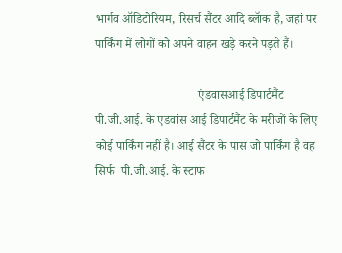भार्गव ऑडिटोरियम, रिसर्च सैंटर आदि ब्लॅाक है, जहां पर पार्किंग में लोगों को अपने वाहन खड़े करने पड़ते हैं।

                                 एंडवासआई डिपार्टमैंट
पी.जी.आई. के एडवांस आई डिपार्टमैंट के मरीजों के लिए कोई पार्किंग नहीं है। आई सैंटर के पास जो पार्किंग है वह सिर्फ  पी.जी.आई. के स्टाफ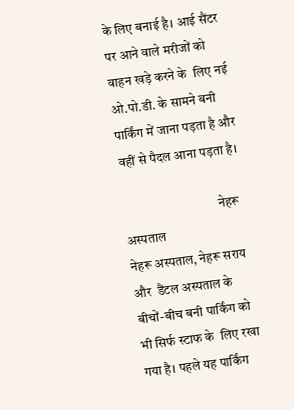के लिए बनाई है। आई सैंटर पर आने वाले मरीजों को वाहन खड़े करने के  लिए नई ओ.पो.डी. के सामने बनी पार्किंग में जाना पड़ता है और वहीं से पैदल आना पड़ता है।

                                    नेहरू अस्पताल
नेहरू अस्पताल, नेहरू सराय और  डैंटल अस्पताल के बीचों-बीच बनी पार्किंग को भी सिर्फ स्टाफ के  लिए रखा गया है। पहले यह पार्किंग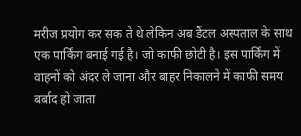मरीज प्रयोग कर सक ते थे लेकिन अब डैंटल अस्पताल के साथ एक पार्किंग बनाई गई है। जो काफी छोटी है। इस पार्किंग में वाहनों को अंदर ले जाना और बाहर निकालने में काफी समय बर्बाद हो जाता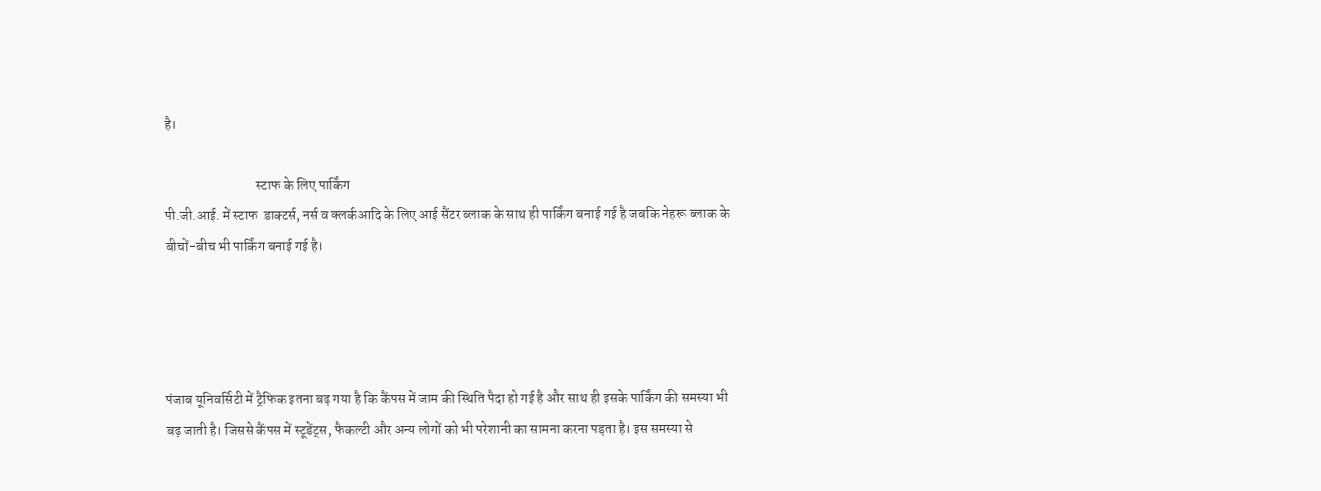है।

                                 स्टाफ के लिए पार्किंग
पी.जी.आई. में स्टाफ  डाक्टर्स, नर्स व क्लर्कआदि के लिए आई सैंटर ब्लाक के साथ ही पार्किंग बनाई गई है जबकि नेहरू ब्लाक के बीचों-बीच भी पार्किंग बनाई गई है।




पंजाब यूनिवर्सिटी में ट्रैफिक इतना बढ़ गया है कि कैंपस में जाम की स्थिति पैदा हो गई है और साथ ही इसके पार्किंग की समस्या भी बढ़ जाती है। जिससे कैंपस में स्टूडेंट्स, फैकल्टी और अन्य लोगों को भी परेशानी का सामना करना पड़ता है। इस समस्या से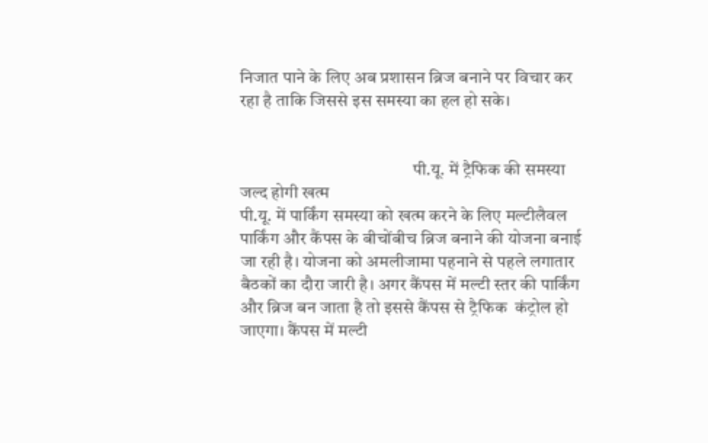निजात पाने के लिए अब प्रशासन ब्रिज बनाने पर विचार कर रहा है ताकि जिससे इस समस्या का हल हो सके।


                                                 पी.यू. में ट्रैफिक की समस्या जल्द होगी खत्म
पी.यू. में पार्किंग समस्या को खत्म करने के लिए मल्टीलैवल पार्किंग और कैंपस के बीचोंबीच ब्रिज बनाने की योजना बनाई जा रही है। योजना को अमलीजामा पहनाने से पहले लगातार बैठकों का दौरा जारी है। अगर कैंपस में मल्टी स्तर की पार्किंग और ब्रिज बन जाता है तो इससे कैंपस से ट्रैफिक  कंट्रोल हो जाएगा। कैंपस में मल्टी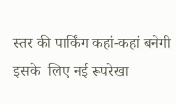स्तर की पार्किंग कहां-कहां बनेगी इसके  लिए नई रूपरेखा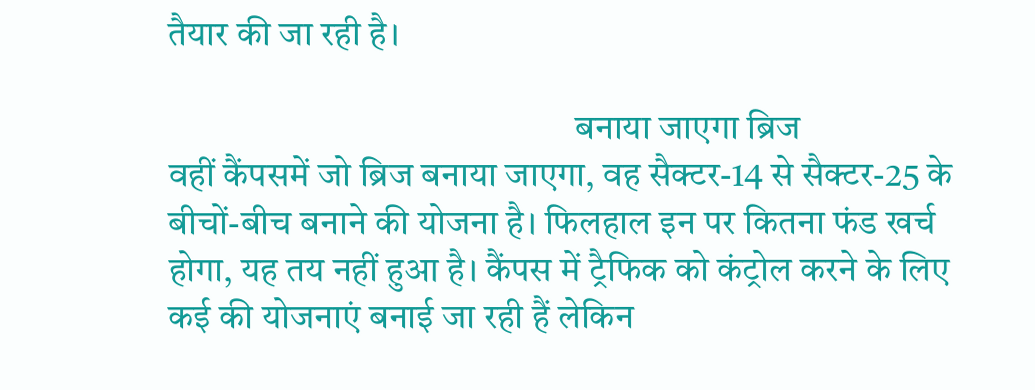तैयार की जा रही है।

                                                        बनाया जाएगा ब्रिज
वहीं कैंपसमें जो ब्रिज बनाया जाएगा, वह सैक्टर-14 से सैक्टर-25 के  बीचों-बीच बनाने की योजना है। फिलहाल इन पर कितना फंड खर्च होगा, यह तय नहीं हुआ है। कैंपस में ट्रैफिक को कंट्रोल करने के लिए कई की योजनाएं बनाई जा रही हैं लेकिन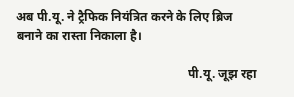अब पी.यू. ने ट्रैफिक नियंत्रित करने के लिए ब्रिज बनाने का रास्ता निकाला है।

                                                       पी.यू. जूझ रहा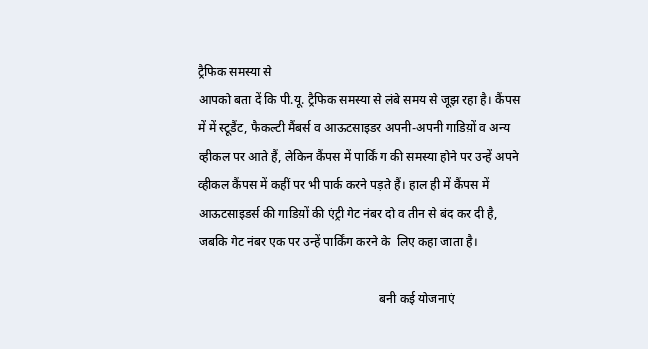ट्रैफिक समस्या से
आपको बता दें कि पी.यू. ट्रैफिक समस्या से लंबे समय से जूझ रहा है। कैंपस में में स्टूडैंट, फैकल्टी मैंबर्स व आऊटसाइडर अपनी-अपनी गाडिय़ों व अन्य व्हीकल पर आते हैं, लेकिन कैंपस में पार्किं ग की समस्या होने पर उन्हें अपने व्हीकल कैंपस में कहीं पर भी पार्क करने पड़ते हैं। हाल ही में कैंपस में आऊटसाइडर्स की गाडिय़ों की एंट्री गेट नंबर दो व तीन से बंद कर दी है, जबकि गेट नंबर एक पर उन्हें पार्किंग करने के  लिए कहा जाता है।

                                                          बनी कई योजनाएं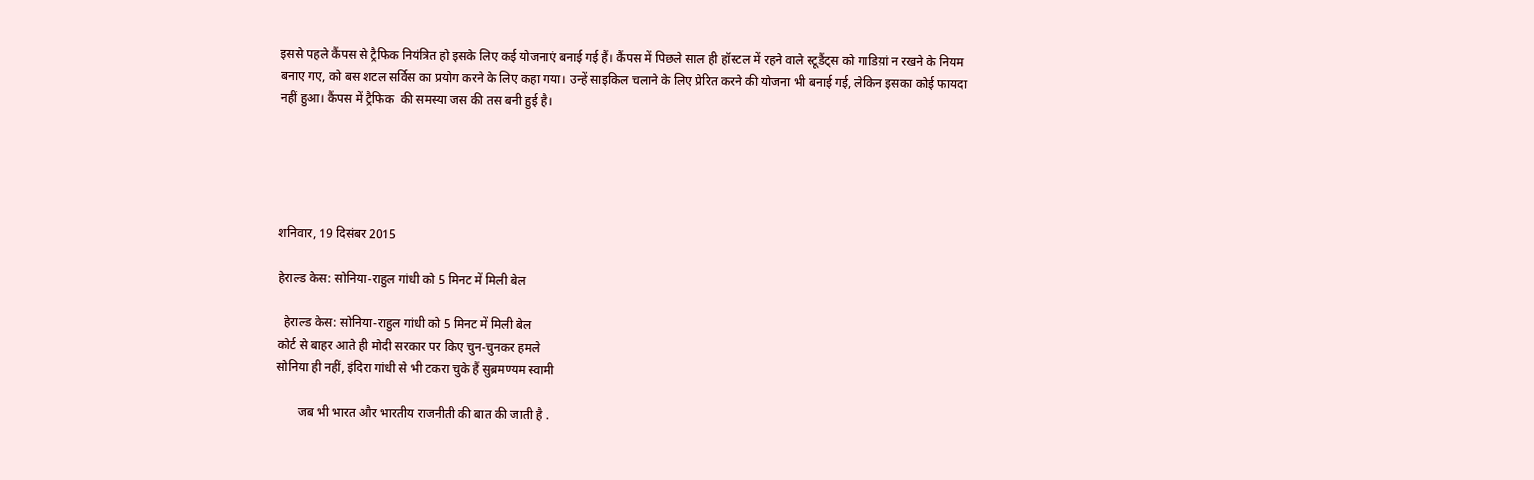इससे पहले कैंपस से ट्रैफिक नियंत्रित हो इसके लिए कई योजनाएं बनाई गई हैं। कैंपस में पिछले साल ही हॉस्टल में रहने वाले स्टूडैंट्स को गाडिय़ां न रखने के नियम बनाए गए, को बस शटल सर्विस का प्रयोग करने के लिए कहा गया। उन्हें साइकिल चलाने के लिए प्रेरित करने की योजना भी बनाई गई, लेकिन इसका कोई फायदा नहीं हुआ। कैंपस में ट्रैफिक  की समस्या जस की तस बनी हुई है।





शनिवार, 19 दिसंबर 2015

हेराल्‍ड केस: सोनिया-राहुल गांधी को 5 मिनट में मिली बेल

  हेराल्‍ड केस: सोनिया-राहुल गांधी को 5 मिनट में मिली बेल
कोर्ट से बाहर आते ही मोदी सरकार पर किए चुन-चुनकर हमले
सोनिया ही नहीं, इंदिरा गांधी से भी टकरा चुके हैं सुब्रमण्‍यम स्‍वामी

       जब भी भारत और भारतीय राजनीती की बात की जाती है .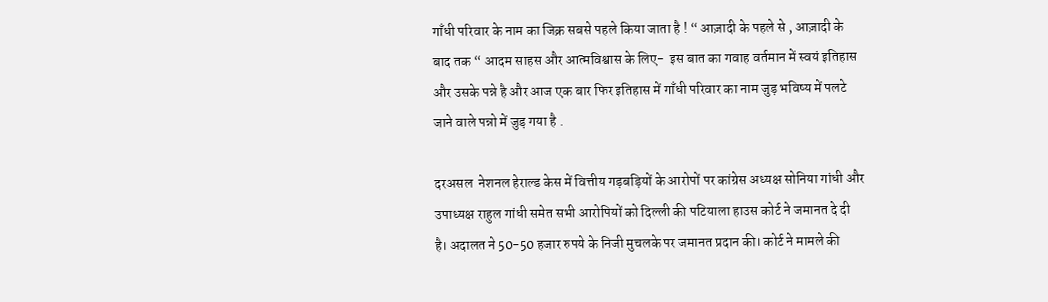गाँधी परिवार के नाम का जिक्र सबसे पहले किया जाता है ! “ आज़ादी के पहले से , आज़ादी के बाद तक “ आदम साहस और आत्मविश्वास के लिए-  इस बात का गवाह वर्तमान में स्वयं इतिहास और उसके पन्ने है और आज एक बार फिर इतिहास में गाँधी परिवार का नाम जुड़ भविष्य में पलटे जाने वाले पन्नो में जुड़ गया है .

दरअसल  नेशनल हेराल्ड केस में वित्तीय गड़बड़ियों के आरोपों पर कांग्रेस अध्यक्ष सोनिया गांधी और उपाध्यक्ष राहुल गांधी समेत सभी आरोपियों को दिल्ली की पटियाला हाउस कोर्ट ने जमानत दे दी है। अदालत ने 50-50 हजार रुपये के निजी मुचलके पर जमानत प्रदान की। कोर्ट ने मामले की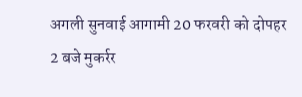अगली सुनवाई आगामी 20 फरवरी को दोपहर 2 बजे मुकर्रर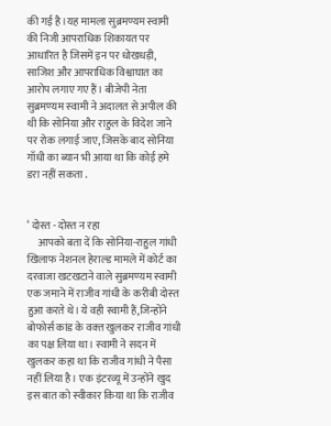की गई है।यह मामला सुब्रमण्यम स्वामी की निजी आपराधिक शिकायत पर आधारित है जिसमें इन पर धोखधड़ी, साजिश और आपराधिक विश्वाघात का आरोप लगाए गए हैं। बीजेपी नेता सुब्रमण्‍यम स्‍वामी ने अदालत से अपील की थी कि सोनिया और राहुल के विदेश जाने पर रोक लगाई जाए, जिसके बाद सोनिया गाँधी का ब्यान भी आया था कि कोई हमे डरा नहीं सकता .


‘ दोस्त - दोस्त न रहा
     आपको बता दें कि सोनिया-राहुल गांधी खिलाफ नेशनल हेराल्‍ड मामले में कोर्ट का दरवाजा खटखटाने वाले सुब्रमण्‍यम स्‍वामी एक जमाने में राजीव गांधी के करीबी दोस्‍त हुआ करते थे। ये वही स्‍वामी हैं,जिन्‍होंने बोफोर्स कांड के वक्‍त खुलकर राजीव गांधी का पक्ष लिया था। स्‍वामी ने सदन में खुलकर कहा था कि राजीव गांधी ने पैसा नहीं लिया है। एक इंटरव्यू में उन्‍होंने खुद इस बात को स्‍वीकार किया था कि राजीव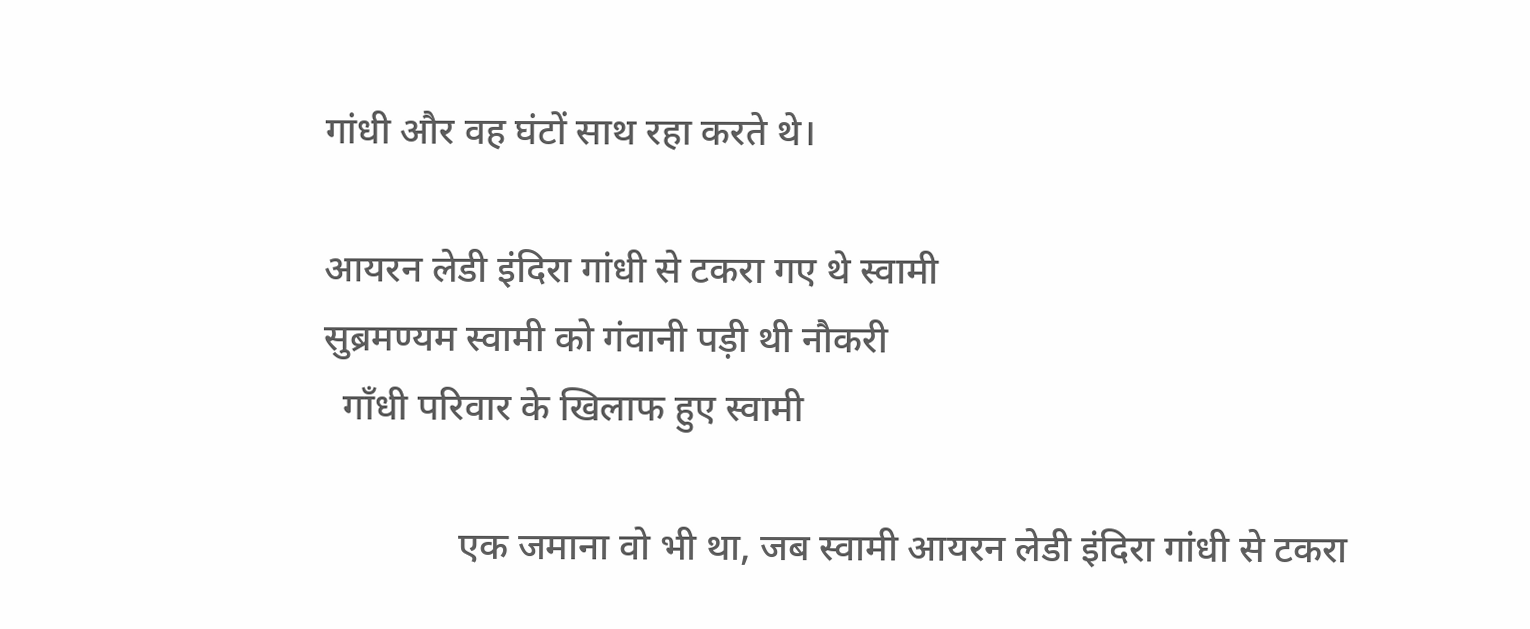गांधी और वह घंटों साथ रहा करते थे।

आयरन लेडी इंदिरा गांधी से टकरा गए थे स्‍वामी
सुब्रमण्‍यम स्वामी को गंवानी पड़ी थी नौकरी
  गाँधी परिवार के खिलाफ हुए स्वामी

              एक जमाना वो भी था, जब स्‍वामी आयरन लेडी इंदिरा गांधी से टकरा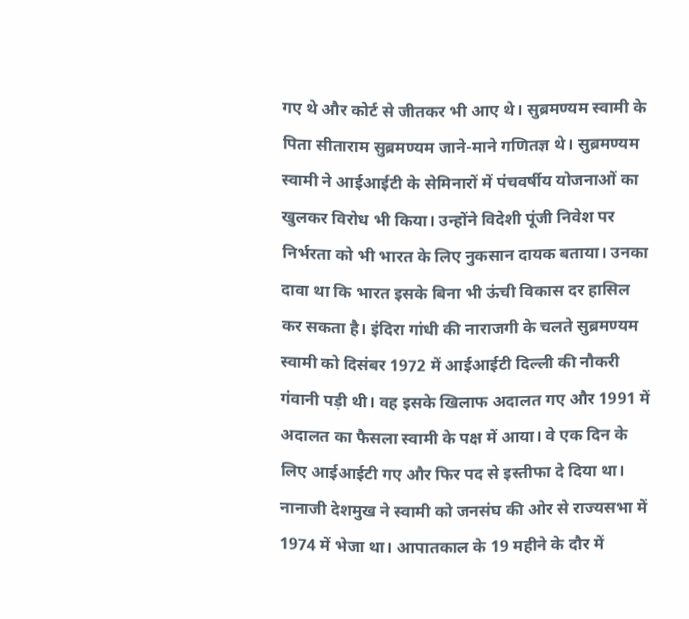गए थे और कोर्ट से जीतकर भी आए थे। सुब्रमण्‍यम स्‍वामी के पिता सीताराम सुब्रमण्यम जाने-माने गणितज्ञ थे। सुब्रमण्‍यम स्‍वामी ने आईआईटी के सेमिनारों में पंचवर्षीय योजनाओं का खुलकर विरोध भी किया। उन्‍होंने विदेशी पूंजी निवेश पर निर्भरता को भी भारत के लिए नुकसान दायक बताया। उनका दावा था कि भारत इसके बिना भी ऊंची विकास दर हासिल कर सकता है। इंदिरा गांधी की नाराजगी के चलते सुब्रमण्‍यम स्वामी को दिसंबर 1972 में आईआईटी दिल्ली की नौकरी गंवानी पड़ी थी। वह इसके खिलाफ अदालत गए और 1991 में अदालत का फैसला स्वामी के पक्ष में आया। वे एक दिन के लिए आईआईटी गए और फिर पद से इस्तीफा दे दिया था। नानाजी देशमुख ने स्वामी को जनसंघ की ओर से राज्यसभा में 1974 में भेजा था। आपातकाल के 19 महीने के दौर में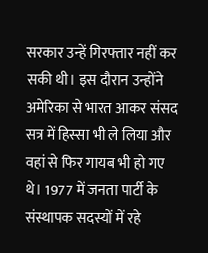सरकार उन्हें गिरफ्तार नहीं कर सकी थी। इस दौरान उन्होंने अमेरिका से भारत आकर संसद सत्र में हिस्सा भी ले लिया और वहां से फिर गायब भी हो गए थे। 1977 में जनता पार्टी के संस्थापक सदस्यों में रहे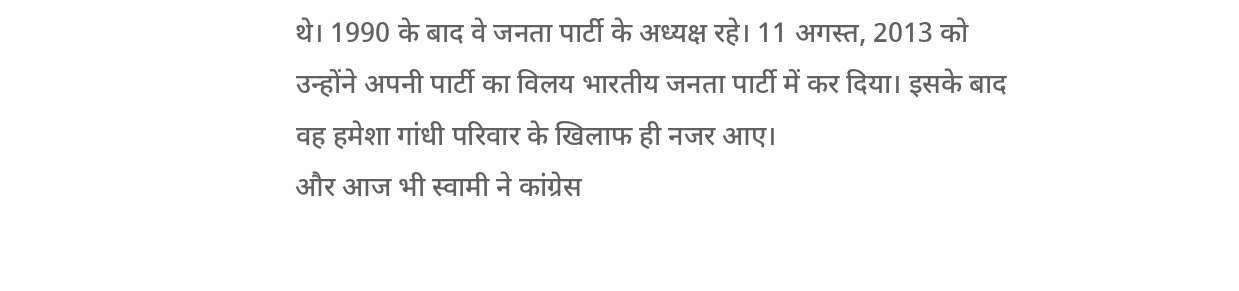थे। 1990 के बाद वे जनता पार्टी के अध्यक्ष रहे। 11 अगस्त, 2013 को उन्होंने अपनी पार्टी का विलय भारतीय जनता पार्टी में कर दिया। इसके बाद वह हमेशा गांधी परिवार के खिलाफ ही नजर आए।
और आज भी स्वामी ने कांग्रेस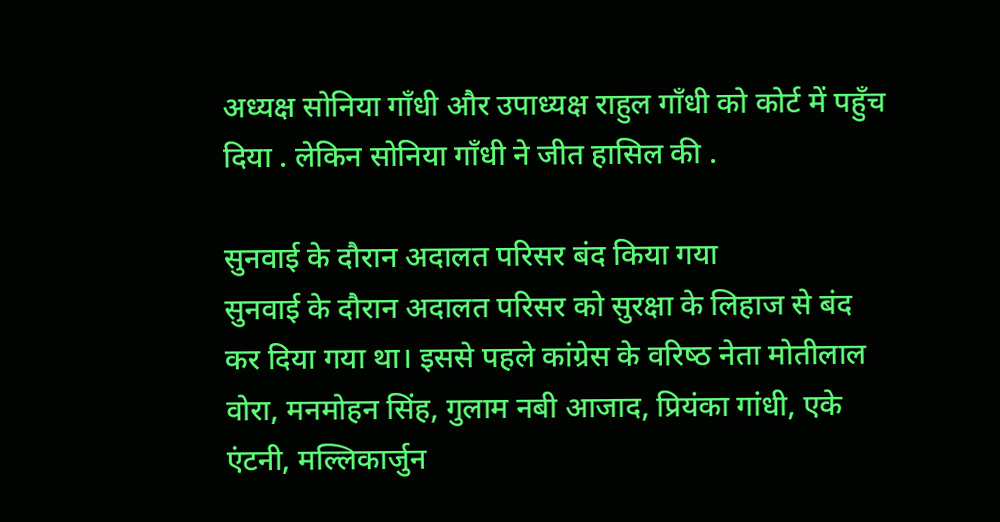अध्यक्ष सोनिया गाँधी और उपाध्यक्ष राहुल गाँधी को कोर्ट में पहुँच दिया . लेकिन सोनिया गाँधी ने जीत हासिल की .

सुनवाई के दौरान अदालत परिसर बंद किया गया
सुनवाई के दौरान अदालत परिसर को सुरक्षा के लिहाज से बंद कर दिया गया था। इससे पहले कांग्रेस के वरिष्‍ठ नेता मोतीलाल वोरा, मनमोहन सिंह, गुलाम नबी आजाद, प्रियंका गांधी, एके एंटनी, मल्लिकार्जुन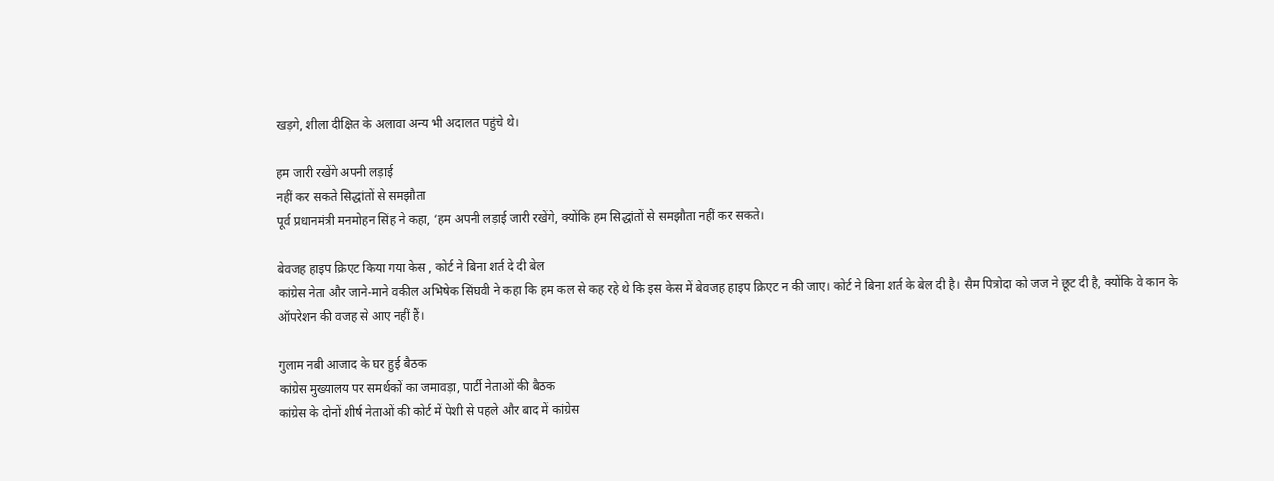खड़गे, शीला दीक्षित के अलावा अन्‍य भी अदालत पहुंचे थे।

हम जारी रखेंगे अपनी लड़ाई
नहीं कर सकते सिद्धांतों से समझौता
पूर्व प्रधानमंत्री मनमोहन सिंह ने कहा, ‘हम अपनी लड़ाई जारी रखेंगे, क्‍योंकि हम सिद्धांतों से समझौता नहीं कर सकते।

बेवजह हाइप क्रिएट किया गया केस , कोर्ट ने बिना शर्त दे दी बेल
कांग्रेस नेता और जाने-माने वकील अभिषेक सिंघवी ने कहा कि हम कल से कह रहे थे कि इस केस में बेवजह हाइप क्रिएट न की जाए। कोर्ट ने बिना शर्त के बेल दी है। सैम पित्रोदा को जज ने छूट दी है, क्योंकि वे कान के ऑपरेशन की वजह से आए नहीं हैं।

गुलाम नबी आजाद के घर हुई बैठक
कांग्रेस मुख्‍यालय पर समर्थकों का जमावड़ा, पार्टी नेताओं की बैठक
कांग्रेस के दोनों शीर्ष नेताओं की कोर्ट में पेशी से पहले और बाद में कांग्रेस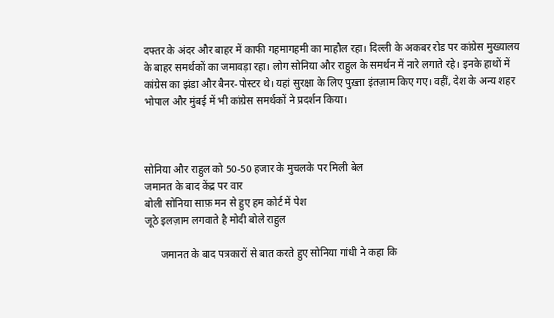दफ्तर के अंदर और बाहर में काफी गहमागहमी का माहौल रहा। दिल्ली के अकबर रोड पर कांग्रेस मुख्यालय के बाहर समर्थकों का जमावड़ा रहा। लोग सोनिया और राहुल के समर्थन में नारे लगाते रहे। इनके हाथों में कांग्रेस का झंडा और बैनर-पोस्टर थे। यहां सुरक्षा के लिए पुख़्ता इंतज़ाम किए गए। वहीं, देश के अन्‍य शहर भोपाल और मुंबई में भी कांग्रेस समर्थकों ने प्रदर्शन किया।



सोनिया और राहुल को 50-50 हजार के मुचलके पर मिली बेल
जमानत के बाद केंद्र पर वार
बोली सोनिया साफ़ मन से हुए हम कोर्ट में पेश
जूठे इलज़ाम लगवाते है मोदी बोले राहुल

      जमानत के बाद पत्रकारों से बात करते हुए सोनिया गांधी ने कहा कि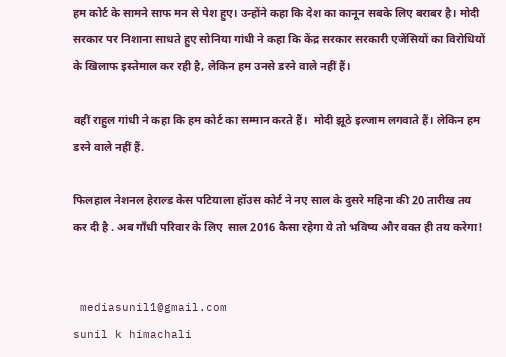हम कोर्ट के सामने साफ मन से पेश हुए। उन्होंने कहा कि देश का कानून सबके लिए बराबर है। मोदी सरकार पर निशाना साधते हुए सोनिया गांधी ने कहा कि केंद्र सरकार सरकारी एजेंसियों का विरोधियों के खिलाफ इस्तेमाल कर रही है, लेकिन हम उनसे डरने वाले नहीं हैं।

वहीं राहुल गांधी ने कहा कि हम कोर्ट का सम्मान करते हैं।  मोदी झूठे इल्जाम लगवाते हैं। लेकिन हम डरने वाले नहीं हैं.

फिलहाल नेशनल हेराल्ड केस पटियाला हॉउस कोर्ट ने नए साल के दुसरे महिना की 20 तारीख तय कर दी है . अब गाँधी परिवार के लिए  साल 2016 कैसा रहेगा ये तो भविष्य और वक्त ही तय करेगा!


 mediasunil1@gmail.com
sunil k himachali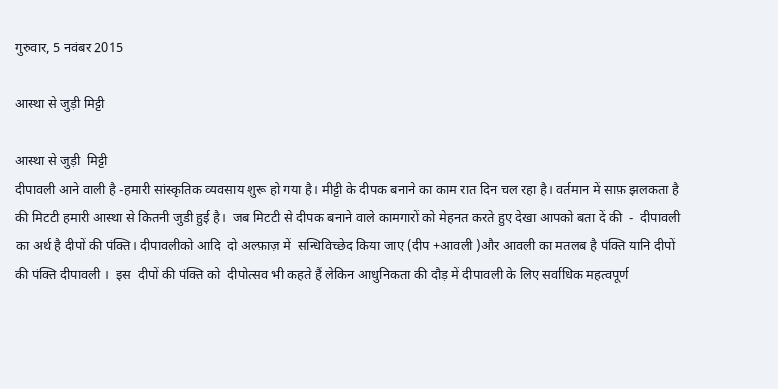गुरुवार, 5 नवंबर 2015

आस्था से जुड़ी मिट्टी

आस्था से जुड़ी  मिट्टी
दीपावली आने वाली है -हमारी सांस्कृतिक व्यवसाय शुरू हो गया है। मीट्टी के दीपक बनाने का काम रात दिन चल रहा है। वर्तमान में साफ़ झलकता है की मिटटी हमारी आस्था से कितनी जुडी हुई है।  जब मिटटी से दीपक बनाने वाले कामगारों को मेहनत करते हुए देखा आपको बता दें की  -  दीपावली का अर्थ है दीपों की पंक्ति। दीपावलीको आदि  दो अल्फ़ाज़ में  सन्धिविच्छेद किया जाए (दीप +आवली )और आवली का मतलब है पंक्ति यानि दीपों की पंक्ति दीपावली ।  इस  दीपों की पंक्ति को  दीपोत्सव भी कहते हैं लेकिन आधुनिकता की दौड़ में दीपावली के लिए सर्वाधिक महत्वपूर्ण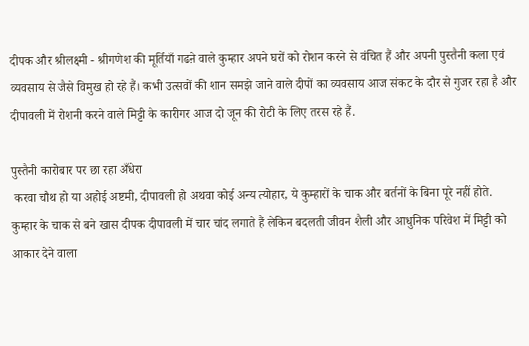दीपक और श्रीलक्ष्मी - श्रीगणेश की मूर्तियाँ गढऩे वाले कुम्हार अपने घरों को रोशन करने से वंचित हैं और अपनी पुस्तैनी कला एवं व्यवसाय से जैसे विमुख हो रहे हैं। कभी उत्सवों की शान समझे जाने वाले दीपों का व्यवसाय आज संकट के दौर से गुजर रहा है और दीपावली में रोशनी करने वाले मिट्टी के कारीगर आज दो जून की रोटी के लिए तरस रहे हैं.

पुस्तैनी कारोबार पर छा रहा अँधेरा
 करवा चौथ हो या अहोई अष्टमी, दीपावली हो अथवा कोई अन्य त्योहार, ये कुम्हारों के चाक और बर्तनों के बिना पूरे नहीं होते. कुम्हार के चाक से बने खास दीपक दीपावली में चार चांद लगाते हैं लेकिन बदलती जीवन शैली और आधुनिक परिवेश में मिट्टी को आकार देने वाला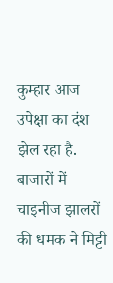कुम्हार आज उपेक्षा का दंश झेल रहा है. बाजारों में चाइनीज झालरों की धमक ने मिट्टी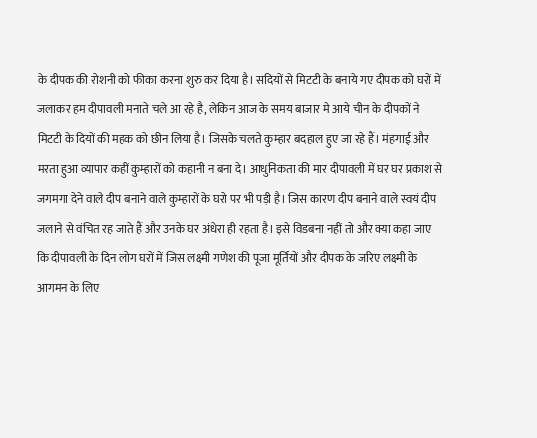के दीपक की रोशनी को फीका करना शुरु कर दिया है। सदियों से मिटटी के बनाये गए दीपक को घरों में जलाकर हम दीपावली मनाते चले आ रहे है, लेकिन आज के समय बाजार मे आये चीन के दीपकों ने मिटटी के दियों की महक को छीन लिया है। जिसके चलते कुम्हार बदहाल हुए जा रहे हैं। मंहगाई और मरता हुआ व्यापार कहीं कुम्हारों को कहानी न बना दे। आधुनिकता की मार दीपावली में घर घर प्रकाश से जगमगा देने वाले दीप बनाने वाले कुम्हारों के घरो पर भी पड़ी है। जिस कारण दीप बनाने वाले स्वयं दीप जलाने से वंचित रह जाते हैं और उनके घर अंधेरा ही रहता है। इसे विडबना नहीं तो और क्या कहा जाए कि दीपावली के दिन लोग घरों में जिस लक्ष्मी गणेश की पूजा मूर्तियों और दीपक के जरिए लक्ष्मी के आगमन के लिए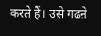करते हैं। उसे गढऩे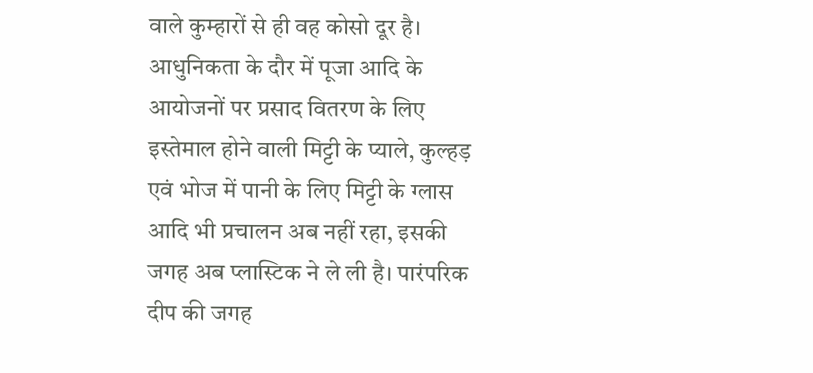वाले कुम्हारों से ही वह कोसो दूर है। आधुनिकता के दौर में पूजा आदि के आयोजनों पर प्रसाद वितरण के लिए इस्तेमाल होने वाली मिट्टी के प्याले, कुल्हड़ एवं भोज में पानी के लिए मिट्टी के ग्लास आदि भी प्रचालन अब नहीं रहा, इसकी जगह अब प्लास्टिक ने ले ली है। पारंपरिक दीप की जगह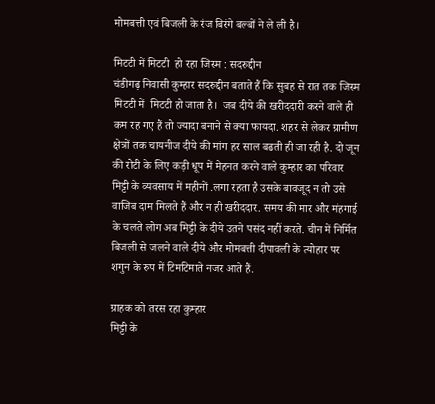मोमबत्ती एवं बिजली के रंज बिरंगे बल्बों ने ले ली है।

मिटटी में मिटटी  हो रहा जिस्म : सदरुद्दीन
चंडीगढ़ निवासी कुम्हार सदरुद्दीन बताते हैं कि सुबह से रात तक जिस्म मिटटी में  मिटटी हो जाता है।  जब दीये की खरीददारी करने वाले ही कम रह गए हैं तो ज्यादा बनाने से क्या फायदा. शहर से लेकर ग्रामीण क्षेत्रों तक चायनीज दीये की मांग हर साल बढती ही जा रही है. दो जून की रोटी के लिए कड़ी धूप में मेहनत करने वाले कुम्हार का परिवार मिट्टी के व्यवसाय में महीनों .लगा रहता है उसके बावजूद न तो उसे वाजिब दाम मिलते हैं और न ही खरीददार. समय की मार और मंहगाई के चलते लोग अब मिट्टी के दीये उतने पसंद नहीं करते. चीन में निर्मित बिजली से जलने वाले दीये और मोमबत्ती दीपावली के त्योहार पर शगुन के रुप में टिमटिमाते नजर आते हैं.

ग्राहक को तरस रहा कुम्हार
मिट्टी के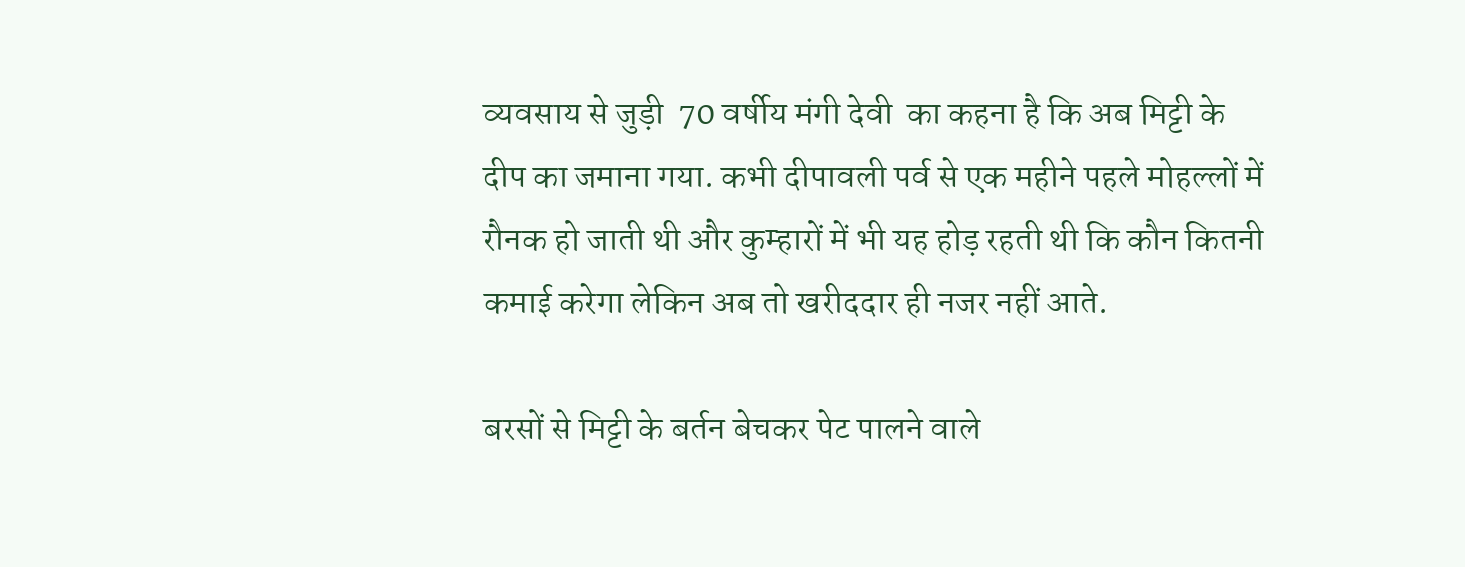व्यवसाय से जुड़ी  70 वर्षीय मंगी देवी  का कहना है कि अब मिट्टी के दीप का जमाना गया. कभी दीपावली पर्व से एक महीने पहले मोहल्लों में रौनक हो जाती थी और कुम्हारों में भी यह होड़ रहती थी कि कौन कितनी कमाई करेगा लेकिन अब तो खरीददार ही नजर नहीं आते.

बरसों से मिट्टी के बर्तन बेचकर पेट पालने वाले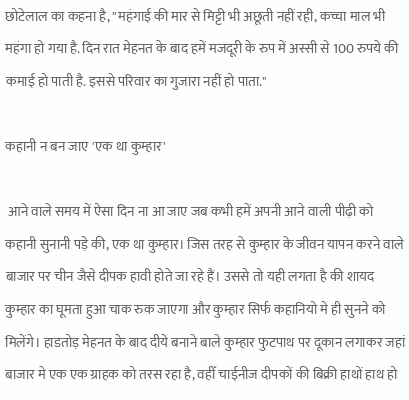छोटेलाल का कहना है, "महंगाई की मार से मिट्टी भी अछूती नहीं रही, कच्चा माल भी महंगा हो गया है. दिन रात मेहनत के बाद हमें मजदूरी के रुप में अस्सी से 100 रुपये की कमाई हो पाती है. इससे परिवार का गुजारा नहीं हो पाता."

कहानी न बन जाए 'एक था कुम्हार'

 आने वाले समय में ऐसा दिन ना आ जाए जब कभी हमें अपनी आने वाली पीढ़ी को कहानी सुनानी पड़े की, एक था कुम्हार। जिस तरह से कुम्हार के जीवन यापन करने वाले बाजार पर चीन जैसे दीपक हावी होते जा रहे हैं। उससे तो यही लगता है की शायद कुम्हार का घूमता हुआ चाक रुक जाएगा और कुम्हार सिर्फ कहानियो मे ही सुनने को मिलेंगे। हाडतोड़ मेहनत के बाद दीये बनाने बाले कुम्हार फुटपाथ पर दूकान लगाकर जहां बाजार मे एक एक ग्राहक को तरस रहा है, वहीँ चाईनीज दीपकों की बिक्री हाथों हाथ हो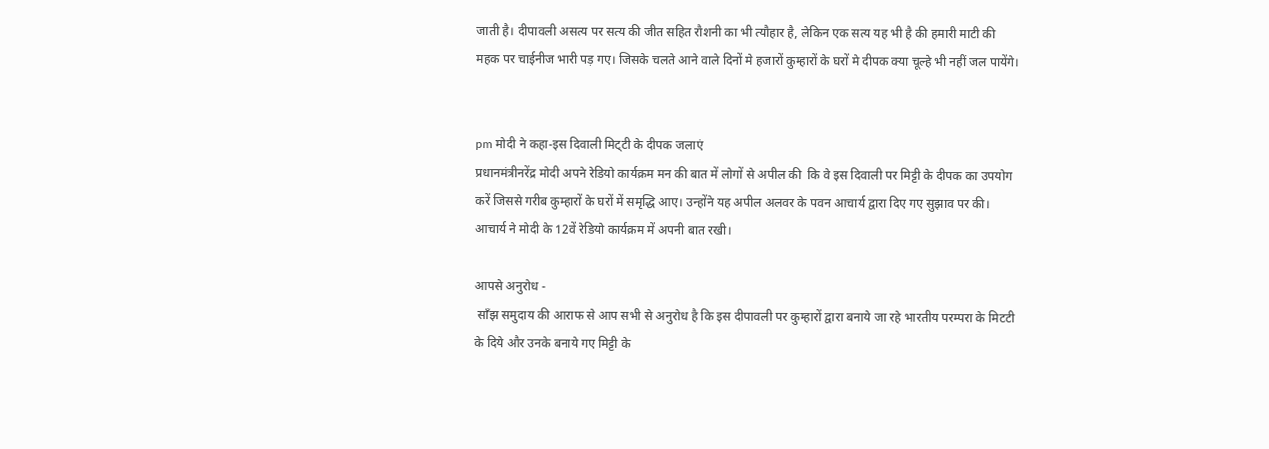जाती है। दीपावली असत्य पर सत्य की जीत सहित रौशनी का भी त्यौहार है, लेकिन एक सत्य यह भी है की हमारी माटी की महक पर चाईनीज भारी पड़ गए। जिसके चलते आने वाले दिनों मे हजारों कुम्हारों के घरों मे दीपक क्या चूल्हे भी नहीं जल पायेंगे।


pm मोदी ने कहा-इस दिवाली मिट्‌टी के दीपक जलाएं
प्रधानमंत्रीनरेंद्र मोदी अपने रेडियो कार्यक्रम मन की बात में लोगों से अपील की  कि वे इस दिवाली पर मिट्टी के दीपक का उपयोग करें जिससे गरीब कुम्हारों के घरों में समृद्धि आए। उन्होंने यह अपील अलवर के पवन आचार्य द्वारा दिए गए सुझाव पर की। आचार्य ने मोदी के 12वें रेडियो कार्यक्रम में अपनी बात रखी।

आपसे अनुरोध -
 साँझ समुदाय की आराफ से आप सभी से अनुरोध है कि इस दीपावली पर कुम्हारों द्वारा बनाये जा रहे भारतीय परम्परा के मिटटी के दिये और उनके बनाये गए मिट्टी के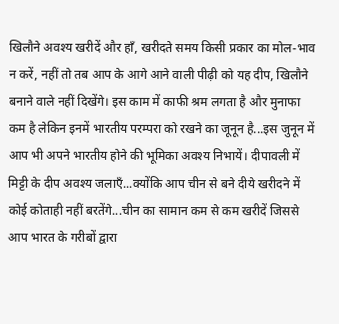खिलौने अवश्य खरीदें और हाँ, खरीदते समय किसी प्रकार का मोल-भाव न करें, नहीं तो तब आप के आगे आने वाली पीढ़ी को यह दीप, खिलौने बनाने वाले नहीं दिखेंगे। इस काम में काफी श्रम लगता है और मुनाफा कम है लेकिन इनमें भारतीय परम्परा को रखने का जूनून है...इस जुनून में आप भी अपने भारतीय होने की भूमिका अवश्य निभायें। दीपावली में मिट्टी के दीप अवश्य जलाएँ...क्योंकि आप चीन से बने दीये खरीदने में कोई कोताही नहीं बरतेंगे...चीन का सामान कम से कम खरीदें जिससे आप भारत के गरीबों द्वारा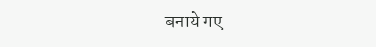बनाये गए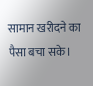सामान खरीदने का पैसा बचा सके।